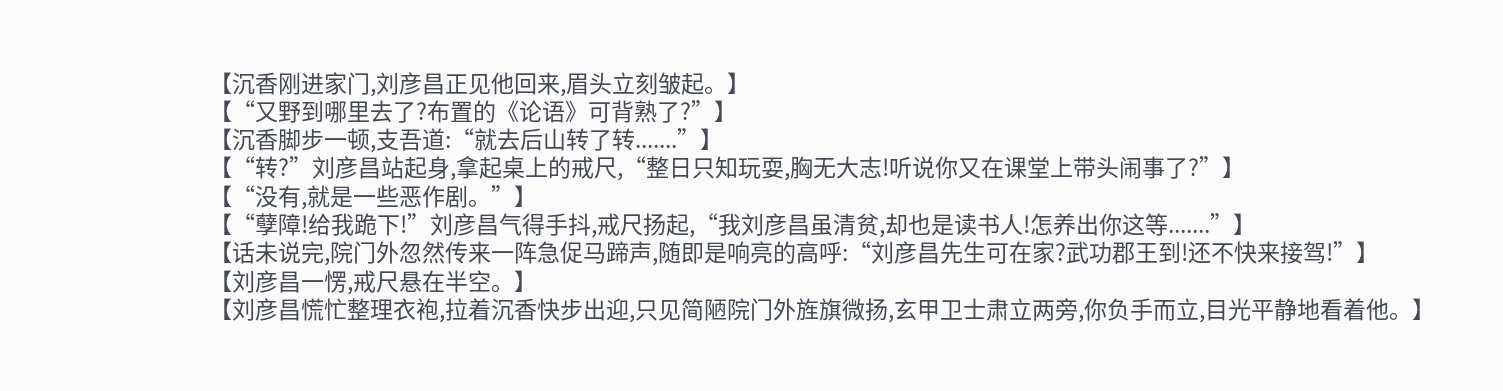【沉香刚进家门,刘彦昌正见他回来,眉头立刻皱起。】
【“又野到哪里去了?布置的《论语》可背熟了?”】
【沉香脚步一顿,支吾道:“就去后山转了转.......”】
【“转?”刘彦昌站起身,拿起桌上的戒尺,“整日只知玩耍,胸无大志!听说你又在课堂上带头闹事了?”】
【“没有,就是一些恶作剧。”】
【“孽障!给我跪下!”刘彦昌气得手抖,戒尺扬起,“我刘彦昌虽清贫,却也是读书人!怎养出你这等.......”】
【话未说完,院门外忽然传来一阵急促马蹄声,随即是响亮的高呼:“刘彦昌先生可在家?武功郡王到!还不快来接驾!”】
【刘彦昌一愣,戒尺悬在半空。】
【刘彦昌慌忙整理衣袍,拉着沉香快步出迎,只见简陋院门外旌旗微扬,玄甲卫士肃立两旁,你负手而立,目光平静地看着他。】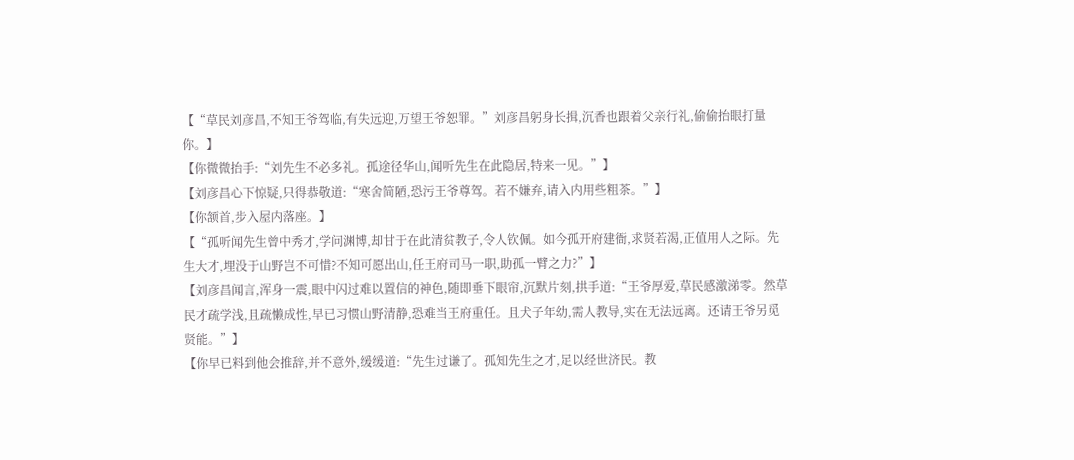【“草民刘彦昌,不知王爷驾临,有失远迎,万望王爷恕罪。”刘彦昌躬身长揖,沉香也跟着父亲行礼,偷偷抬眼打量你。】
【你微微抬手:“刘先生不必多礼。孤途径华山,闻听先生在此隐居,特来一见。”】
【刘彦昌心下惊疑,只得恭敬道:“寒舍简陋,恐污王爷尊驾。若不嫌弃,请入内用些粗茶。”】
【你颔首,步入屋内落座。】
【“孤听闻先生曾中秀才,学问渊博,却甘于在此清贫教子,令人钦佩。如今孤开府建衙,求贤若渴,正值用人之际。先生大才,埋没于山野岂不可惜?不知可愿出山,任王府司马一职,助孤一臂之力?”】
【刘彦昌闻言,浑身一震,眼中闪过难以置信的神色,随即垂下眼帘,沉默片刻,拱手道:“王爷厚爱,草民感激涕零。然草民才疏学浅,且疏懒成性,早已习惯山野清静,恐难当王府重任。且犬子年幼,需人教导,实在无法远离。还请王爷另觅贤能。”】
【你早已料到他会推辞,并不意外,缓缓道:“先生过谦了。孤知先生之才,足以经世济民。教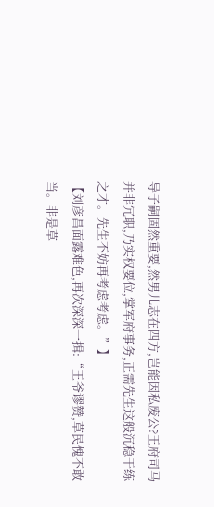导子嗣固然重要,然男儿志在四方,岂能因私废公?王府司马并非冗职,乃实权要位,掌军府事务,正需先生这般沉稳干练之才。先生不妨再考虑考虑。”】
【刘彦昌面露难色,再次深深一揖:“王爷谬赞,草民愧不敢当。非是草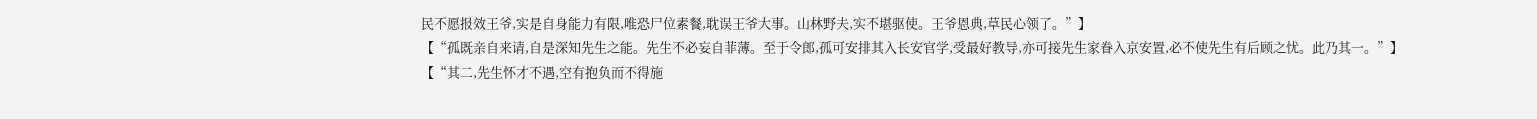民不愿报效王爷,实是自身能力有限,唯恐尸位素餐,耽误王爷大事。山林野夫,实不堪驱使。王爷恩典,草民心领了。”】
【“孤既亲自来请,自是深知先生之能。先生不必妄自菲薄。至于令郎,孤可安排其入长安官学,受最好教导,亦可接先生家眷入京安置,必不使先生有后顾之忧。此乃其一。”】
【“其二,先生怀才不遇,空有抱负而不得施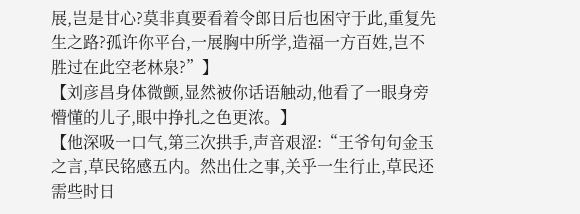展,岂是甘心?莫非真要看着令郎日后也困守于此,重复先生之路?孤许你平台,一展胸中所学,造福一方百姓,岂不胜过在此空老林泉?”】
【刘彦昌身体微颤,显然被你话语触动,他看了一眼身旁懵懂的儿子,眼中挣扎之色更浓。】
【他深吸一口气,第三次拱手,声音艰涩:“王爷句句金玉之言,草民铭感五内。然出仕之事,关乎一生行止,草民还需些时日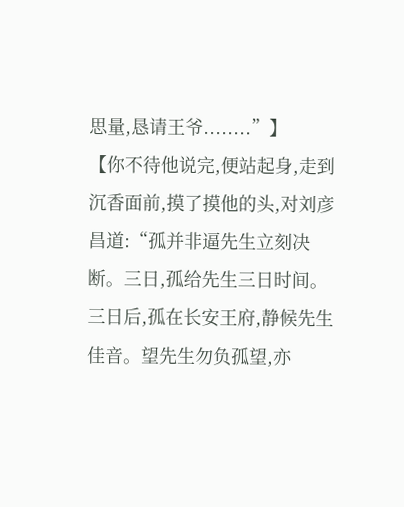思量,恳请王爷........”】
【你不待他说完,便站起身,走到沉香面前,摸了摸他的头,对刘彦昌道:“孤并非逼先生立刻决断。三日,孤给先生三日时间。三日后,孤在长安王府,静候先生佳音。望先生勿负孤望,亦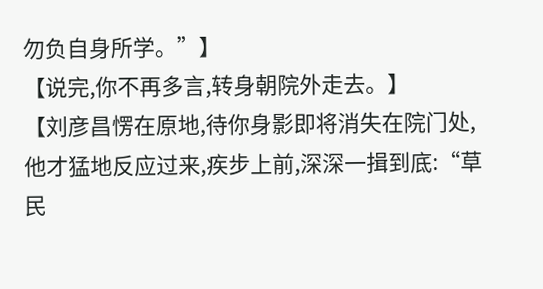勿负自身所学。”】
【说完,你不再多言,转身朝院外走去。】
【刘彦昌愣在原地,待你身影即将消失在院门处,他才猛地反应过来,疾步上前,深深一揖到底:“草民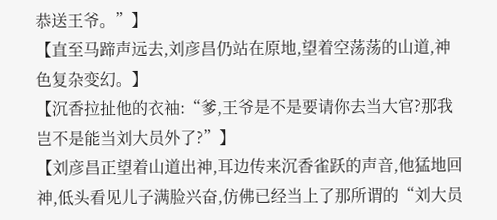恭送王爷。”】
【直至马蹄声远去,刘彦昌仍站在原地,望着空荡荡的山道,神色复杂变幻。】
【沉香拉扯他的衣袖:“爹,王爷是不是要请你去当大官?那我岂不是能当刘大员外了?”】
【刘彦昌正望着山道出神,耳边传来沉香雀跃的声音,他猛地回神,低头看见儿子满脸兴奋,仿佛已经当上了那所谓的“刘大员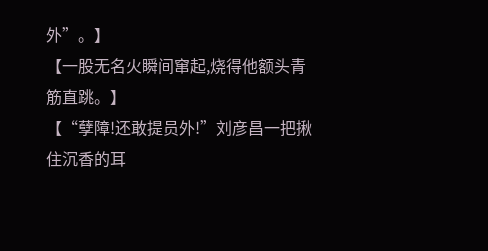外”。】
【一股无名火瞬间窜起,烧得他额头青筋直跳。】
【“孽障!还敢提员外!”刘彦昌一把揪住沉香的耳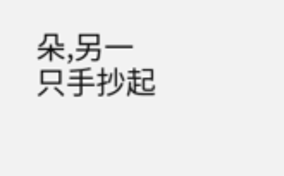朵,另一只手抄起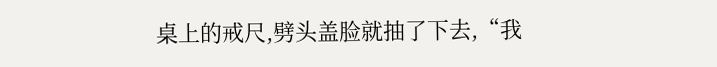桌上的戒尺,劈头盖脸就抽了下去,“我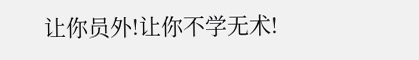让你员外!让你不学无术!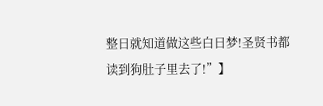整日就知道做这些白日梦!圣贤书都读到狗肚子里去了!”】